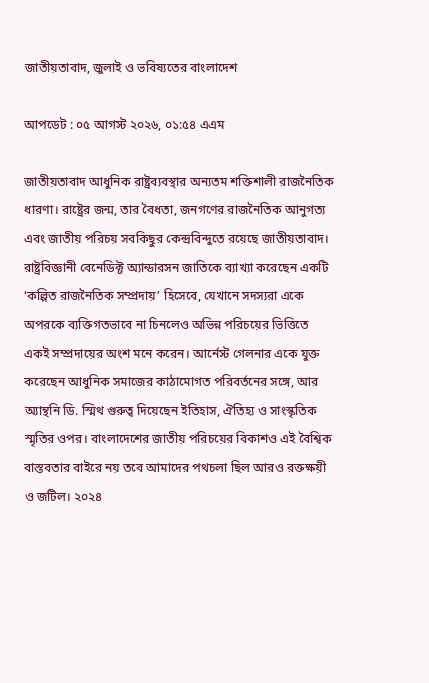জাতীয়তাবাদ, জুলাই ও ভবিষ্যতের বাংলাদেশ

আপডেট : ০৫ আগস্ট ২০২৬, ০১:৫৪ এএম

জাতীয়তাবাদ আধুনিক রাষ্ট্রব্যবস্থার অন্যতম শক্তিশালী রাজনৈতিক ধারণা। রাষ্ট্রের জন্ম, তার বৈধতা, জনগণের রাজনৈতিক আনুগত্য এবং জাতীয় পরিচয় সবকিছুর কেন্দ্রবিন্দুতে রয়েছে জাতীয়তাবাদ। রাষ্ট্রবিজ্ঞানী বেনেডিক্ট অ্যান্ডারসন জাতিকে ব্যাখ্যা করেছেন একটি ‘কল্পিত রাজনৈতিক সম্প্রদায়’ হিসেবে, যেখানে সদস্যরা একে অপরকে ব্যক্তিগতভাবে না চিনলেও অভিন্ন পরিচয়ের ভিত্তিতে একই সম্প্রদায়ের অংশ মনে করেন। আর্নেস্ট গেলনার একে যুক্ত করেছেন আধুনিক সমাজের কাঠামোগত পরিবর্তনের সঙ্গে, আর অ্যান্থনি ডি. স্মিথ গুরুত্ব দিয়েছেন ইতিহাস, ঐতিহ্য ও সাংস্কৃতিক স্মৃতির ওপর। বাংলাদেশের জাতীয় পরিচয়ের বিকাশও এই বৈশ্বিক বাস্তবতার বাইরে নয় তবে আমাদের পথচলা ছিল আরও রক্তক্ষয়ী ও জটিল। ২০২৪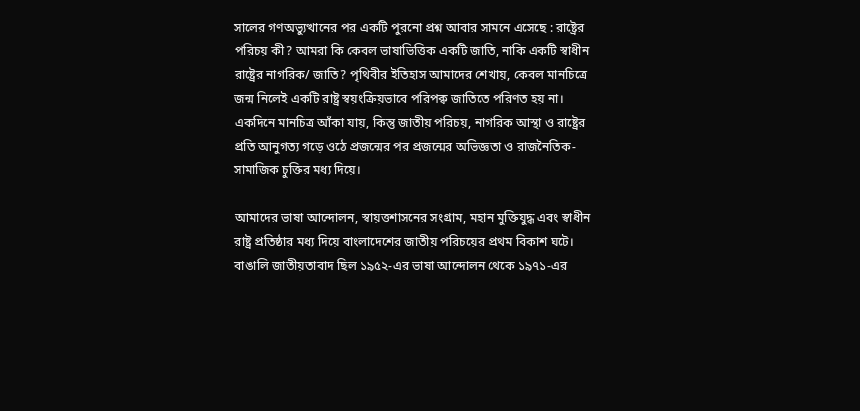সালের গণঅভ্যুত্থানের পর একটি পুরনো প্রশ্ন আবার সামনে এসেছে : রাষ্ট্রের পরিচয় কী? আমরা কি কেবল ভাষাভিত্তিক একটি জাতি, নাকি একটি স্বাধীন রাষ্ট্রের নাগরিক/ জাতি? পৃথিবীর ইতিহাস আমাদের শেখায়, কেবল মানচিত্রে জন্ম নিলেই একটি রাষ্ট্র স্বয়ংক্রিয়ভাবে পরিপক্ব জাতিতে পরিণত হয় না। একদিনে মানচিত্র আঁকা যায়, কিন্তু জাতীয় পরিচয়, নাগরিক আস্থা ও রাষ্ট্রের প্রতি আনুগত্য গড়ে ওঠে প্রজন্মের পর প্রজন্মের অভিজ্ঞতা ও রাজনৈতিক-সামাজিক চুক্তির মধ্য দিয়ে।

আমাদের ভাষা আন্দোলন, স্বায়ত্তশাসনের সংগ্রাম, মহান মুক্তিযুদ্ধ এবং স্বাধীন রাষ্ট্র প্রতিষ্ঠার মধ্য দিয়ে বাংলাদেশের জাতীয় পরিচয়ের প্রথম বিকাশ ঘটে। বাঙালি জাতীয়তাবাদ ছিল ১৯৫২-এর ভাষা আন্দোলন থেকে ১৯৭১-এর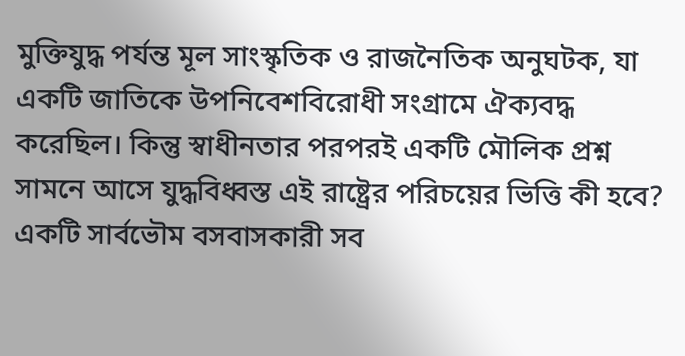মুক্তিযুদ্ধ পর্যন্ত মূল সাংস্কৃতিক ও রাজনৈতিক অনুঘটক, যা একটি জাতিকে উপনিবেশবিরোধী সংগ্রামে ঐক্যবদ্ধ করেছিল। কিন্তু স্বাধীনতার পরপরই একটি মৌলিক প্রশ্ন সামনে আসে যুদ্ধবিধ্বস্ত এই রাষ্ট্রের পরিচয়ের ভিত্তি কী হবে? একটি সার্বভৌম বসবাসকারী সব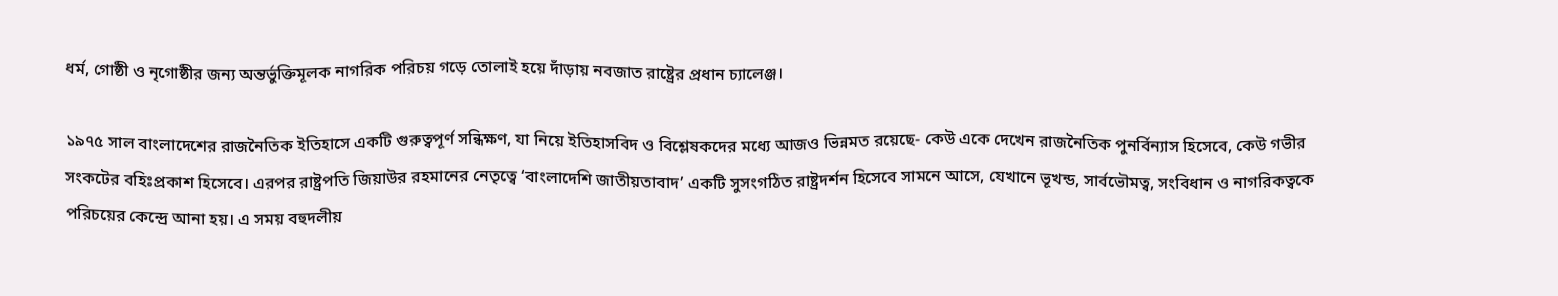ধর্ম, গোষ্ঠী ও নৃগোষ্ঠীর জন্য অন্তর্ভুক্তিমূলক নাগরিক পরিচয় গড়ে তোলাই হয়ে দাঁড়ায় নবজাত রাষ্ট্রের প্রধান চ্যালেঞ্জ।

১৯৭৫ সাল বাংলাদেশের রাজনৈতিক ইতিহাসে একটি গুরুত্বপূর্ণ সন্ধিক্ষণ, যা নিয়ে ইতিহাসবিদ ও বিশ্লেষকদের মধ্যে আজও ভিন্নমত রয়েছে- কেউ একে দেখেন রাজনৈতিক পুনর্বিন্যাস হিসেবে, কেউ গভীর সংকটের বহিঃপ্রকাশ হিসেবে। এরপর রাষ্ট্রপতি জিয়াউর রহমানের নেতৃত্বে ‘বাংলাদেশি জাতীয়তাবাদ’ একটি সুসংগঠিত রাষ্ট্রদর্শন হিসেবে সামনে আসে, যেখানে ভূখন্ড, সার্বভৌমত্ব, সংবিধান ও নাগরিকত্বকে পরিচয়ের কেন্দ্রে আনা হয়। এ সময় বহুদলীয়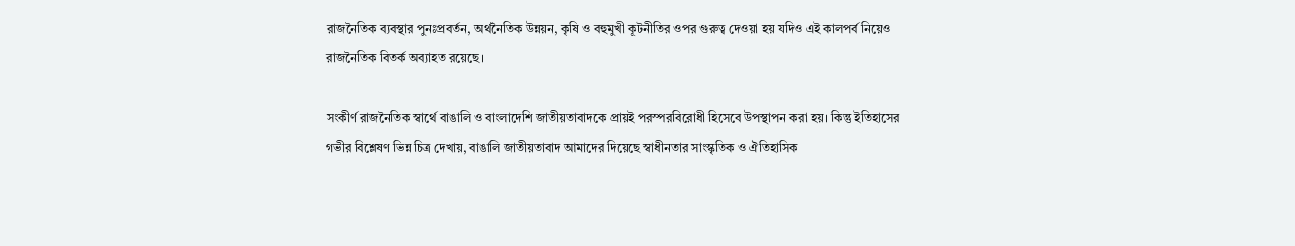রাজনৈতিক ব্যবস্থার পুনঃপ্রবর্তন, অর্থনৈতিক উন্নয়ন, কৃষি ও বহুমুখী কূটনীতির ওপর গুরুত্ব দেওয়া হয় যদিও এই কালপর্ব নিয়েও রাজনৈতিক বিতর্ক অব্যাহত রয়েছে।

সংকীর্ণ রাজনৈতিক স্বার্থে বাঙালি ও বাংলাদেশি জাতীয়তাবাদকে প্রায়ই পরস্পরবিরোধী হিসেবে উপস্থাপন করা হয়। কিন্তু ইতিহাসের গভীর বিশ্লেষণ ভিন্ন চিত্র দেখায়, বাঙালি জাতীয়তাবাদ আমাদের দিয়েছে স্বাধীনতার সাংস্কৃতিক ও ঐতিহাসিক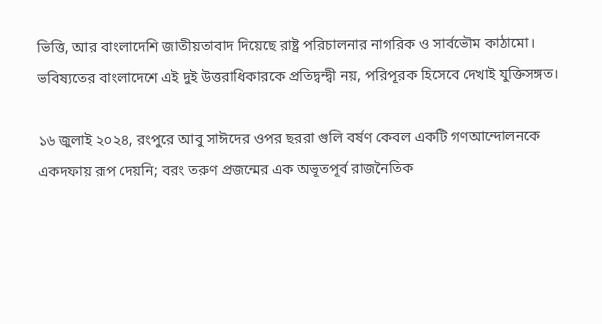ভিত্তি, আর বাংলাদেশি জাতীয়তাবাদ দিয়েছে রাষ্ট্র পরিচালনার নাগরিক ও সার্বভৌম কাঠামো। ভবিষ্যতের বাংলাদেশে এই দুই উত্তরাধিকারকে প্রতিদ্বন্দ্বী নয়, পরিপূরক হিসেবে দেখাই যুক্তিসঙ্গত।

১৬ জুলাই ২০২৪, রংপুরে আবু সাঈদের ওপর ছররা গুলি বর্ষণ কেবল একটি গণআন্দোলনকে একদফায় রূপ দেয়নি; বরং তরুণ প্রজন্মের এক অভূতপূর্ব রাজনৈতিক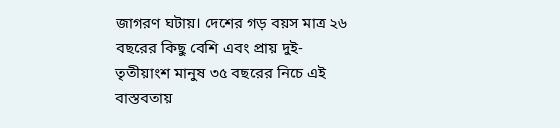জাগরণ ঘটায়। দেশের গড় বয়স মাত্র ২৬ বছরের কিছু বেশি এবং প্রায় দুই-তৃতীয়াংশ মানুষ ৩৫ বছরের নিচে এই বাস্তবতায়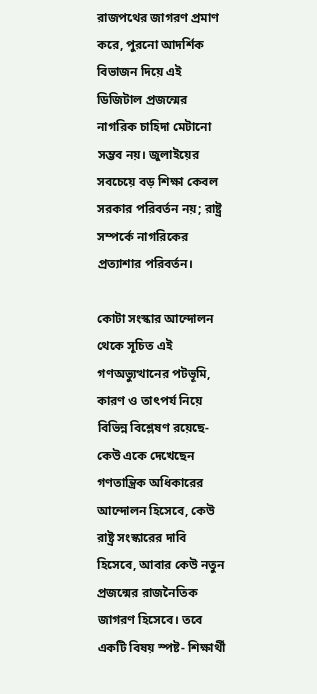রাজপথের জাগরণ প্রমাণ করে, পুরনো আদর্শিক বিভাজন দিয়ে এই ডিজিটাল প্রজন্মের নাগরিক চাহিদা মেটানো সম্ভব নয়। জুলাইয়ের সবচেয়ে বড় শিক্ষা কেবল সরকার পরিবর্তন নয়; রাষ্ট্র সম্পর্কে নাগরিকের প্রত্যাশার পরিবর্তন।

কোটা সংস্কার আন্দোলন থেকে সূচিত এই গণঅভ্যুত্থানের পটভূমি, কারণ ও তাৎপর্য নিয়ে বিভিন্ন বিশ্লেষণ রয়েছে- কেউ একে দেখেছেন গণতান্ত্রিক অধিকারের আন্দোলন হিসেবে, কেউ রাষ্ট্র সংস্কারের দাবি হিসেবে, আবার কেউ নতুন প্রজন্মের রাজনৈতিক জাগরণ হিসেবে। তবে একটি বিষয় স্পষ্ট- শিক্ষার্থী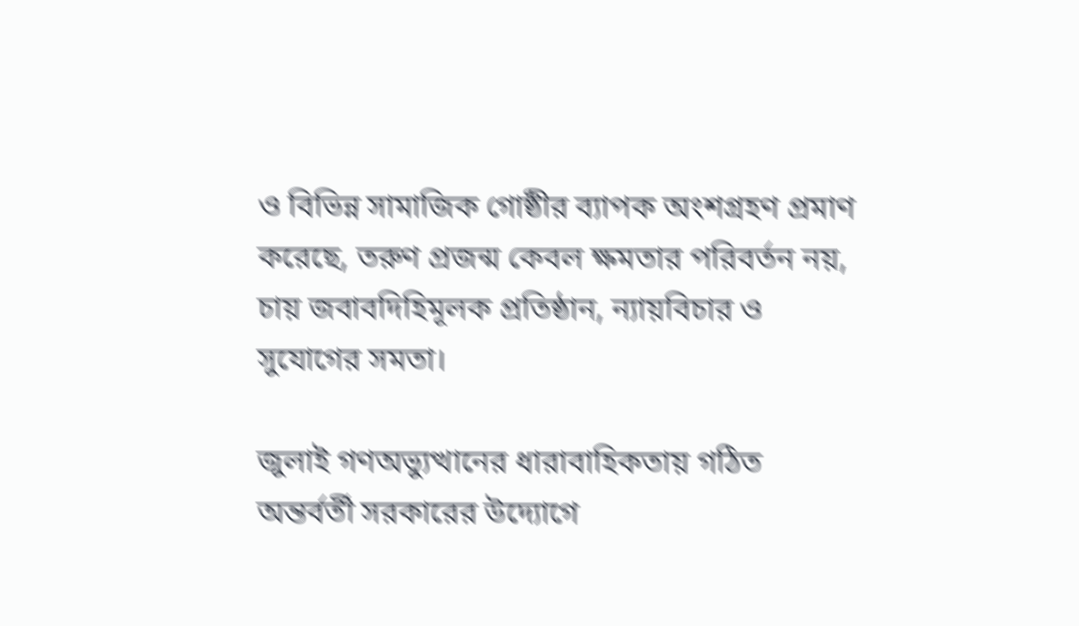ও বিভিন্ন সামাজিক গোষ্ঠীর ব্যাপক অংশগ্রহণ প্রমাণ করেছে, তরুণ প্রজন্ম কেবল ক্ষমতার পরিবর্তন নয়, চায় জবাবদিহিমূলক প্রতিষ্ঠান, ন্যায়বিচার ও সুযোগের সমতা।

জুলাই গণঅভ্যুত্থানের ধারাবাহিকতায় গঠিত অন্তর্বর্তী সরকারের উদ্যোগে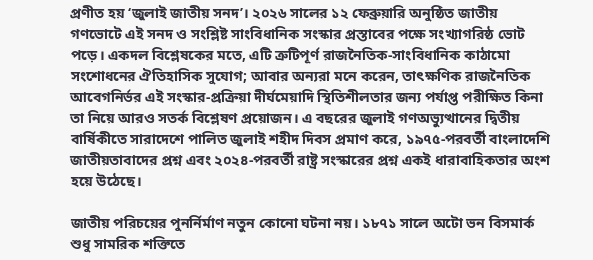প্রণীত হয় ‘জুলাই জাতীয় সনদ’। ২০২৬ সালের ১২ ফেব্রুয়ারি অনুষ্ঠিত জাতীয় গণভোটে এই সনদ ও সংশ্লিষ্ট সাংবিধানিক সংস্কার প্রস্তাবের পক্ষে সংখ্যাগরিষ্ঠ ভোট পড়ে। একদল বিশ্লেষকের মতে, এটি ত্রুটিপূর্ণ রাজনৈতিক-সাংবিধানিক কাঠামো সংশোধনের ঐতিহাসিক সুযোগ; আবার অন্যরা মনে করেন, তাৎক্ষণিক রাজনৈতিক আবেগনির্ভর এই সংস্কার-প্রক্রিয়া দীর্ঘমেয়াদি স্থিতিশীলতার জন্য পর্যাপ্ত পরীক্ষিত কিনা তা নিয়ে আরও সতর্ক বিশ্লেষণ প্রয়োজন। এ বছরের জুলাই গণঅভ্যুত্থানের দ্বিতীয় বার্ষিকীতে সারাদেশে পালিত জুলাই শহীদ দিবস প্রমাণ করে, ১৯৭৫-পরবর্তী বাংলাদেশি জাতীয়তাবাদের প্রশ্ন এবং ২০২৪-পরবর্তী রাষ্ট্র সংস্কারের প্রশ্ন একই ধারাবাহিকতার অংশ হয়ে উঠেছে।

জাতীয় পরিচয়ের পুনর্নির্মাণ নতুন কোনো ঘটনা নয়। ১৮৭১ সালে অটো ভন বিসমার্ক শুধু সামরিক শক্তিতে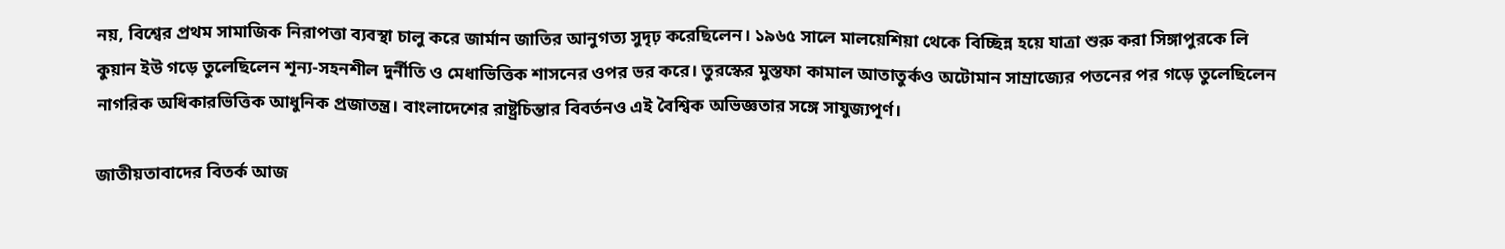নয়, বিশ্বের প্রথম সামাজিক নিরাপত্তা ব্যবস্থা চালু করে জার্মান জাতির আনুগত্য সুদৃঢ় করেছিলেন। ১৯৬৫ সালে মালয়েশিয়া থেকে বিচ্ছিন্ন হয়ে যাত্রা শুরু করা সিঙ্গাপুরকে লি কুয়ান ইউ গড়ে তুলেছিলেন শূন্য-সহনশীল দুর্নীতি ও মেধাভিত্তিক শাসনের ওপর ভর করে। তুরস্কের মুস্তফা কামাল আতাতুর্কও অটোমান সাম্রাজ্যের পতনের পর গড়ে তুলেছিলেন নাগরিক অধিকারভিত্তিক আধুনিক প্রজাতন্ত্র। বাংলাদেশের রাষ্ট্রচিন্তার বিবর্তনও এই বৈশ্বিক অভিজ্ঞতার সঙ্গে সাযুজ্যপূর্ণ।

জাতীয়তাবাদের বিতর্ক আজ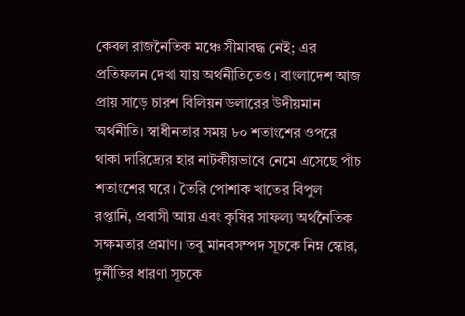কেবল রাজনৈতিক মঞ্চে সীমাবদ্ধ নেই; এর প্রতিফলন দেখা যায় অর্থনীতিতেও। বাংলাদেশ আজ প্রায় সাড়ে চারশ বিলিয়ন ডলারের উদীয়মান অর্থনীতি। স্বাধীনতার সময় ৮০ শতাংশের ওপরে থাকা দারিদ্র্যের হার নাটকীয়ভাবে নেমে এসেছে পাঁচ শতাংশের ঘরে। তৈরি পোশাক খাতের বিপুল রপ্তানি, প্রবাসী আয় এবং কৃষির সাফল্য অর্থনৈতিক সক্ষমতার প্রমাণ। তবু মানবসম্পদ সূচকে নিম্ন স্কোর, দুর্নীতির ধারণা সূচকে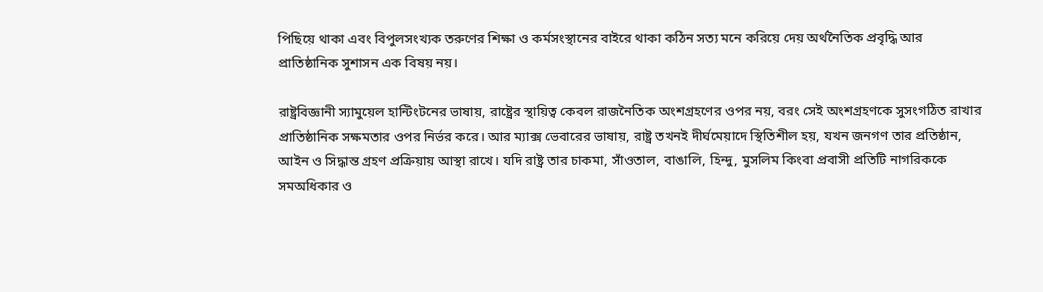পিছিয়ে থাকা এবং বিপুলসংখ্যক তরুণের শিক্ষা ও কর্মসংস্থানের বাইরে থাকা কঠিন সত্য মনে করিয়ে দেয় অর্থনৈতিক প্রবৃদ্ধি আর প্রাতিষ্ঠানিক সুশাসন এক বিষয় নয়।

রাষ্ট্রবিজ্ঞানী স্যামুয়েল হান্টিংটনের ভাষায়, রাষ্ট্রের স্থায়িত্ব কেবল রাজনৈতিক অংশগ্রহণের ওপর নয়, বরং সেই অংশগ্রহণকে সুসংগঠিত রাখার প্রাতিষ্ঠানিক সক্ষমতার ওপর নির্ভর করে। আর ম্যাক্স ভেবারের ভাষায়, রাষ্ট্র তখনই দীর্ঘমেয়াদে স্থিতিশীল হয়, যখন জনগণ তার প্রতিষ্ঠান, আইন ও সিদ্ধান্ত গ্রহণ প্রক্রিয়ায় আস্থা রাখে। যদি রাষ্ট্র তার চাকমা, সাঁওতাল, বাঙালি, হিন্দু, মুসলিম কিংবা প্রবাসী প্রতিটি নাগরিককে সমঅধিকার ও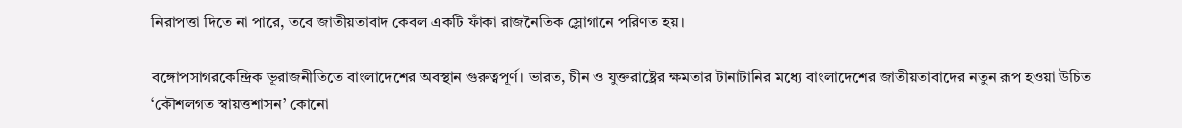নিরাপত্তা দিতে না পারে, তবে জাতীয়তাবাদ কেবল একটি ফাঁকা রাজনৈতিক স্লোগানে পরিণত হয়।

বঙ্গোপসাগরকেন্দ্রিক ভূরাজনীতিতে বাংলাদেশের অবস্থান গুরুত্বপূর্ণ। ভারত, চীন ও যুক্তরাষ্ট্রের ক্ষমতার টানাটানির মধ্যে বাংলাদেশের জাতীয়তাবাদের নতুন রূপ হওয়া উচিত ‘কৌশলগত স্বায়ত্তশাসন’ কোনো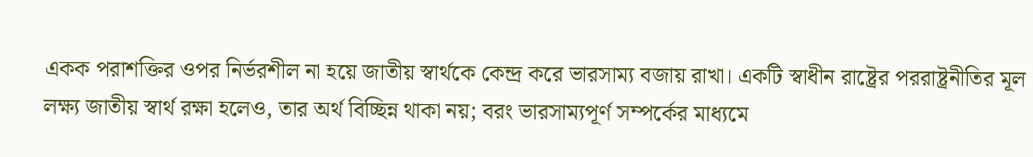একক পরাশক্তির ওপর নির্ভরশীল না হয়ে জাতীয় স্বার্থকে কেন্দ্র করে ভারসাম্য বজায় রাখা। একটি স্বাধীন রাষ্ট্রের পররাষ্ট্রনীতির মূল লক্ষ্য জাতীয় স্বার্থ রক্ষা হলেও, তার অর্থ বিচ্ছিন্ন থাকা নয়; বরং ভারসাম্যপূর্ণ সম্পর্কের মাধ্যমে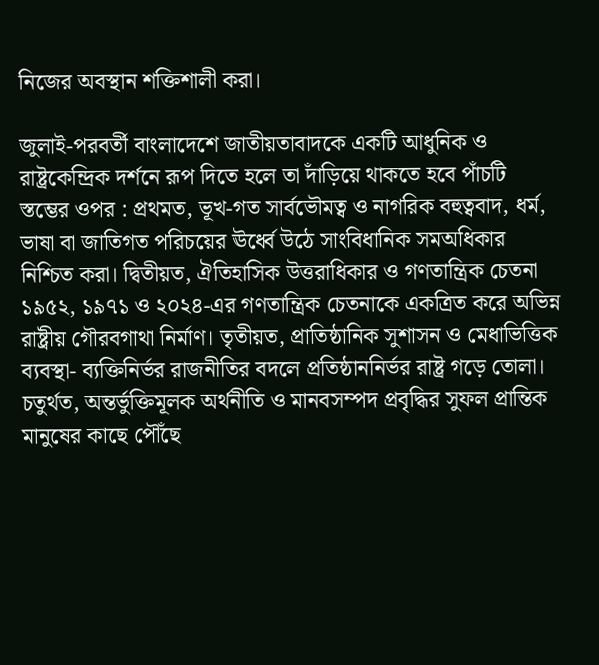নিজের অবস্থান শক্তিশালী করা।

জুলাই-পরবর্তী বাংলাদেশে জাতীয়তাবাদকে একটি আধুনিক ও রাষ্ট্রকেন্দ্রিক দর্শনে রূপ দিতে হলে তা দাঁড়িয়ে থাকতে হবে পাঁচটি স্তম্ভের ওপর : প্রথমত, ভূখ-গত সার্বভৌমত্ব ও নাগরিক বহুত্ববাদ, ধর্ম, ভাষা বা জাতিগত পরিচয়ের ঊর্ধ্বে উঠে সাংবিধানিক সমঅধিকার নিশ্চিত করা। দ্বিতীয়ত, ঐতিহাসিক উত্তরাধিকার ও গণতান্ত্রিক চেতনা ১৯৫২, ১৯৭১ ও ২০২৪-এর গণতান্ত্রিক চেতনাকে একত্রিত করে অভিন্ন রাষ্ট্রীয় গৌরবগাথা নির্মাণ। তৃতীয়ত, প্রাতিষ্ঠানিক সুশাসন ও মেধাভিত্তিক ব্যবস্থা- ব্যক্তিনির্ভর রাজনীতির বদলে প্রতিষ্ঠাননির্ভর রাষ্ট্র গড়ে তোলা।  চতুর্থত, অন্তর্ভুক্তিমূলক অর্থনীতি ও মানবসম্পদ প্রবৃদ্ধির সুফল প্রান্তিক মানুষের কাছে পৌঁছে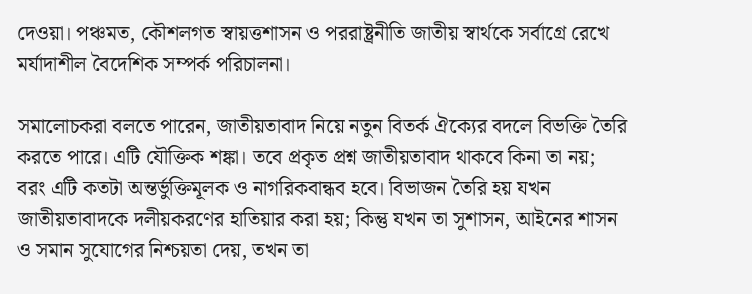দেওয়া। পঞ্চমত, কৌশলগত স্বায়ত্তশাসন ও পররাষ্ট্রনীতি জাতীয় স্বার্থকে সর্বাগ্রে রেখে মর্যাদাশীল বৈদেশিক সম্পর্ক পরিচালনা।

সমালোচকরা বলতে পারেন, জাতীয়তাবাদ নিয়ে নতুন বিতর্ক ঐক্যের বদলে বিভক্তি তৈরি করতে পারে। এটি যৌক্তিক শঙ্কা। তবে প্রকৃত প্রশ্ন জাতীয়তাবাদ থাকবে কিনা তা নয়; বরং এটি কতটা অন্তর্ভুক্তিমূলক ও নাগরিকবান্ধব হবে। বিভাজন তৈরি হয় যখন জাতীয়তাবাদকে দলীয়করণের হাতিয়ার করা হয়; কিন্তু যখন তা সুশাসন, আইনের শাসন ও সমান সুযোগের নিশ্চয়তা দেয়, তখন তা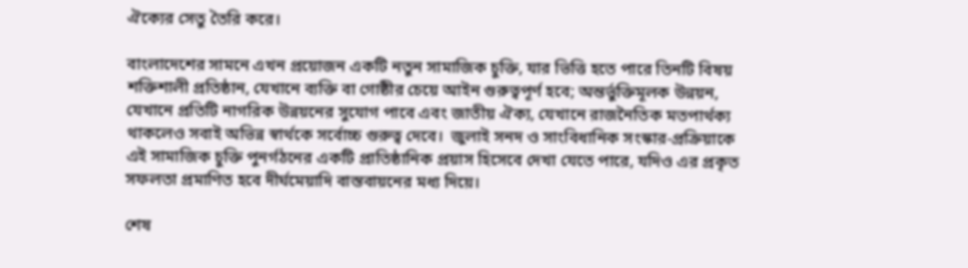ঐক্যের সেতু তৈরি করে।

বাংলাদেশের সামনে এখন প্রয়োজন একটি নতুন সামাজিক চুক্তি, যার ভিত্তি হতে পারে তিনটি বিষয় শক্তিশালী প্রতিষ্ঠান, যেখানে ব্যক্তি বা গোষ্ঠীর চেয়ে আইন গুরুত্বপূর্ণ হবে; অন্তর্ভুক্তিমূলক উন্নয়ন, যেখানে প্রতিটি নাগরিক উন্নয়নের সুযোগ পাবে এবং জাতীয় ঐক্য, যেখানে রাজনৈতিক মতপার্থক্য থাকলেও সবাই অভিন্ন স্বার্থকে সর্বোচ্চ গুরুত্ব দেবে।  জুলাই সনদ ও সাংবিধানিক সংস্কার-প্রক্রিয়াকে এই সামাজিক চুক্তি পুনর্গঠনের একটি প্রাতিষ্ঠানিক প্রয়াস হিসেবে দেখা যেতে পারে, যদিও এর প্রকৃত সফলতা প্রমাণিত হবে দীর্ঘমেয়াদি বাস্তবায়নের মধ্য দিয়ে।

শেষ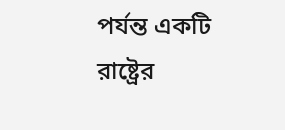পর্যন্ত একটি রাষ্ট্রের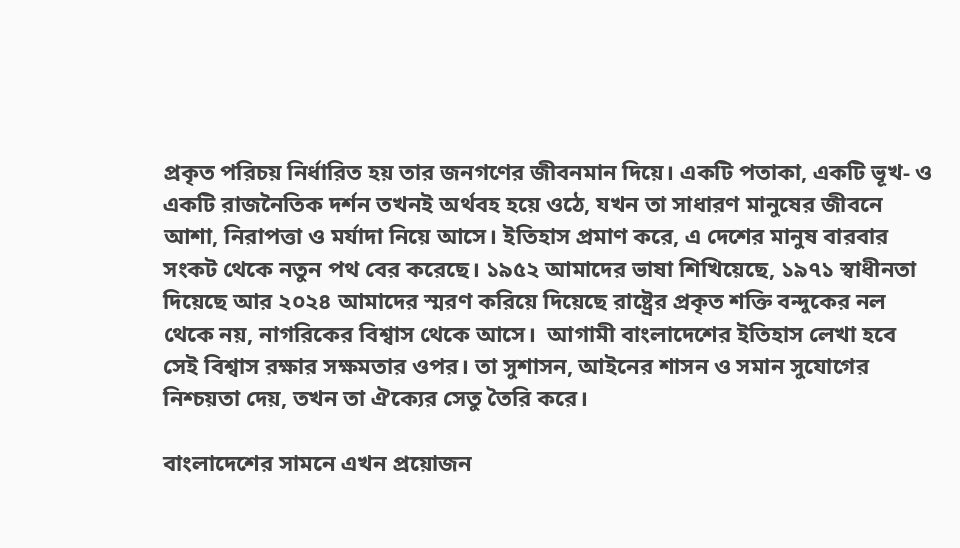প্রকৃত পরিচয় নির্ধারিত হয় তার জনগণের জীবনমান দিয়ে। একটি পতাকা, একটি ভূখ- ও একটি রাজনৈতিক দর্শন তখনই অর্থবহ হয়ে ওঠে, যখন তা সাধারণ মানুষের জীবনে আশা, নিরাপত্তা ও মর্যাদা নিয়ে আসে। ইতিহাস প্রমাণ করে, এ দেশের মানুষ বারবার সংকট থেকে নতুন পথ বের করেছে। ১৯৫২ আমাদের ভাষা শিখিয়েছে, ১৯৭১ স্বাধীনতা দিয়েছে আর ২০২৪ আমাদের স্মরণ করিয়ে দিয়েছে রাষ্ট্রের প্রকৃত শক্তি বন্দুকের নল থেকে নয়, নাগরিকের বিশ্বাস থেকে আসে।  আগামী বাংলাদেশের ইতিহাস লেখা হবে সেই বিশ্বাস রক্ষার সক্ষমতার ওপর। তা সুশাসন, আইনের শাসন ও সমান সুযোগের নিশ্চয়তা দেয়, তখন তা ঐক্যের সেতু তৈরি করে।

বাংলাদেশের সামনে এখন প্রয়োজন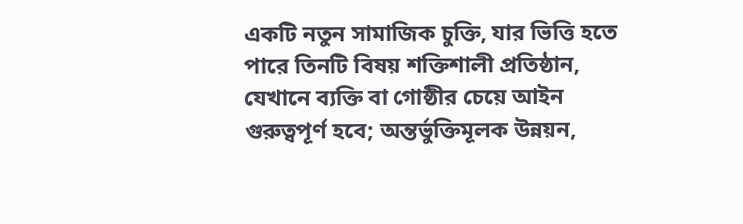একটি নতুন সামাজিক চুক্তি, যার ভিত্তি হতে পারে তিনটি বিষয় শক্তিশালী প্রতিষ্ঠান, যেখানে ব্যক্তি বা গোষ্ঠীর চেয়ে আইন গুরুত্বপূর্ণ হবে; অন্তর্ভুক্তিমূলক উন্নয়ন,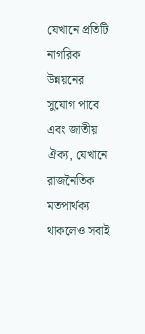যেখানে প্রতিটি নাগরিক উন্নয়নের সুযোগ পাবে এবং জাতীয় ঐক্য, যেখানে রাজনৈতিক মতপার্থক্য থাকলেও সবাই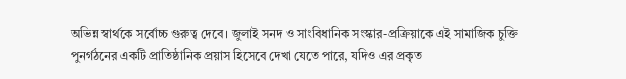অভিন্ন স্বার্থকে সর্বোচ্চ গুরুত্ব দেবে। জুলাই সনদ ও সাংবিধানিক সংস্কার-প্রক্রিয়াকে এই সামাজিক চুক্তি পুনর্গঠনের একটি প্রাতিষ্ঠানিক প্রয়াস হিসেবে দেখা যেতে পারে, যদিও এর প্রকৃত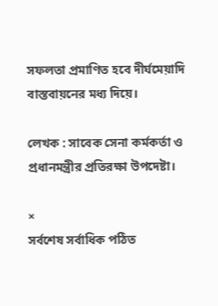সফলতা প্রমাণিত হবে দীর্ঘমেয়াদি বাস্তবায়নের মধ্য দিয়ে।

লেখক : সাবেক সেনা কর্মকর্তা ও প্রধানমন্ত্রীর প্রতিরক্ষা উপদেষ্টা।

×
সর্বশেষ সর্বাধিক পঠিত